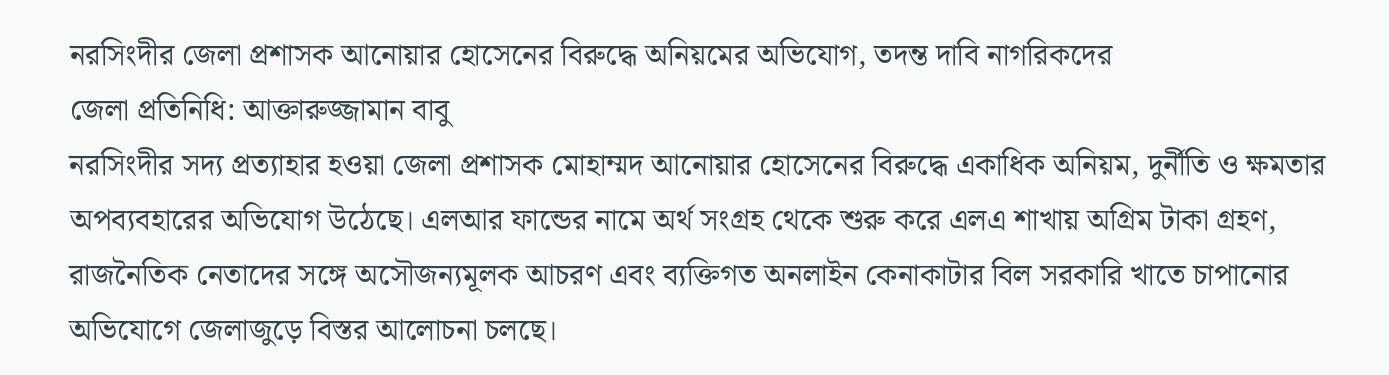নরসিংদীর জেলা প্রশাসক আনোয়ার হোসেনের বিরুদ্ধে অনিয়মের অভিযোগ, তদন্ত দাবি নাগরিকদের
জেলা প্রতিনিধি: আক্তারুজ্জামান বাবু
নরসিংদীর সদ্য প্রত্যাহার হওয়া জেলা প্রশাসক মোহাম্মদ আনোয়ার হোসেনের বিরুদ্ধে একাধিক অনিয়ম, দুর্নীতি ও ক্ষমতার অপব্যবহারের অভিযোগ উঠেছে। এলআর ফান্ডের নামে অর্থ সংগ্রহ থেকে শুরু করে এলএ শাখায় অগ্রিম টাকা গ্রহণ, রাজনৈতিক নেতাদের সঙ্গে অসৌজন্যমূলক আচরণ এবং ব্যক্তিগত অনলাইন কেনাকাটার বিল সরকারি খাতে চাপানোর অভিযোগে জেলাজুড়ে বিস্তর আলোচনা চলছে।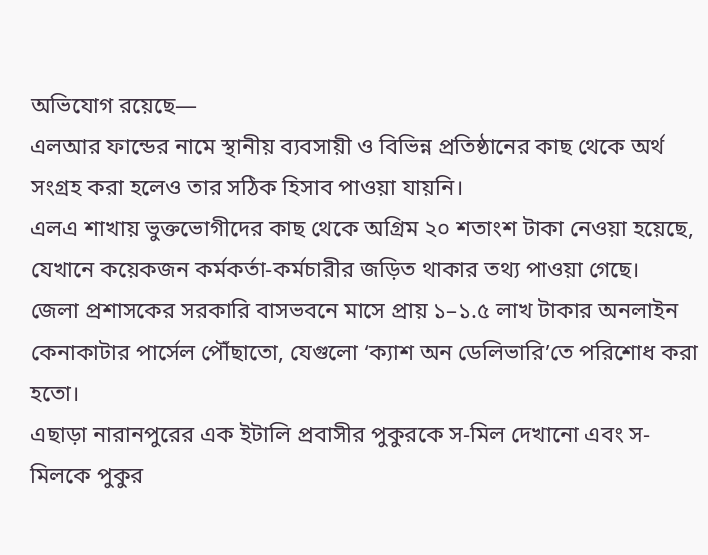অভিযোগ রয়েছে—
এলআর ফান্ডের নামে স্থানীয় ব্যবসায়ী ও বিভিন্ন প্রতিষ্ঠানের কাছ থেকে অর্থ সংগ্রহ করা হলেও তার সঠিক হিসাব পাওয়া যায়নি।
এলএ শাখায় ভুক্তভোগীদের কাছ থেকে অগ্রিম ২০ শতাংশ টাকা নেওয়া হয়েছে, যেখানে কয়েকজন কর্মকর্তা-কর্মচারীর জড়িত থাকার তথ্য পাওয়া গেছে।
জেলা প্রশাসকের সরকারি বাসভবনে মাসে প্রায় ১–১.৫ লাখ টাকার অনলাইন কেনাকাটার পার্সেল পৌঁছাতো, যেগুলো ‘ক্যাশ অন ডেলিভারি’তে পরিশোধ করা হতো।
এছাড়া নারানপুরের এক ইটালি প্রবাসীর পুকুরকে স-মিল দেখানো এবং স-মিলকে পুকুর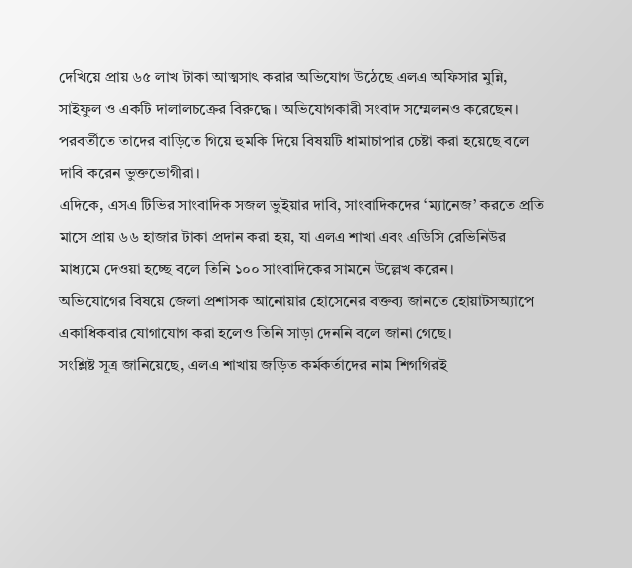দেখিয়ে প্রায় ৬৫ লাখ টাকা আত্মসাৎ করার অভিযোগ উঠেছে এলএ অফিসার মুন্নি, সাইফুল ও একটি দালালচক্রের বিরুদ্ধে। অভিযোগকারী সংবাদ সম্মেলনও করেছেন।
পরবর্তীতে তাদের বাড়িতে গিয়ে হুমকি দিয়ে বিষয়টি ধামাচাপার চেষ্টা করা হয়েছে বলে দাবি করেন ভুক্তভোগীরা।
এদিকে, এসএ টিভির সাংবাদিক সজল ভুইয়ার দাবি, সাংবাদিকদের ‘ম্যানেজ’ করতে প্রতি মাসে প্রায় ৬৬ হাজার টাকা প্রদান করা হয়, যা এলএ শাখা এবং এডিসি রেভিনিউর মাধ্যমে দেওয়া হচ্ছে বলে তিনি ১০০ সাংবাদিকের সামনে উল্লেখ করেন।
অভিযোগের বিষয়ে জেলা প্রশাসক আনোয়ার হোসেনের বক্তব্য জানতে হোয়াটসঅ্যাপে একাধিকবার যোগাযোগ করা হলেও তিনি সাড়া দেননি বলে জানা গেছে।
সংশ্লিষ্ট সূত্র জানিয়েছে, এলএ শাখায় জড়িত কর্মকর্তাদের নাম শিগগিরই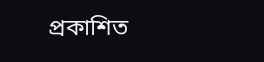প্রকাশিত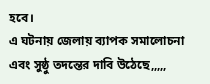হবে।
এ ঘটনায় জেলায় ব্যাপক সমালোচনা এবং সুষ্ঠু তদন্তের দাবি উঠেছে,,,,,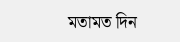মতামত দিন